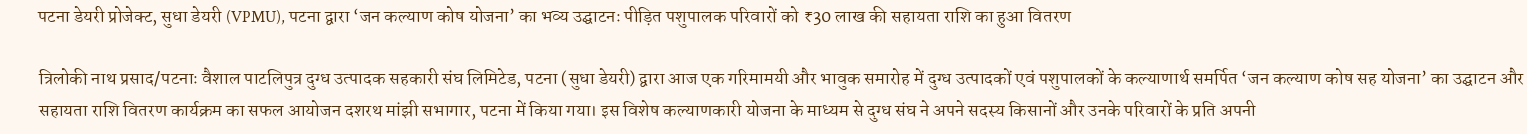पटना डेयरी प्रोजेक्ट, सुधा डेयरी (VPMU), पटना द्वारा ‘जन कल्याण कोष योजना’ का भव्य उद्घाटनः पीड़ित पशुपालक परिवारों को ₹30 लाख की सहायता राशि का हुआ वितरण

त्रिलोकी नाथ प्रसाद/पटनाः वैशाल पाटलिपुत्र दुग्ध उत्पादक सहकारी संघ लिमिटेड, पटना (सुधा डेयरी) द्वारा आज एक गरिमामयी और भावुक समारोह में दुग्ध उत्पादकों एवं पशुपालकों के कल्याणार्थ समर्पित ‘जन कल्याण कोष सह योजना’ का उद्घाटन और सहायता राशि वितरण कार्यक्रम का सफल आयोजन दशरथ मांझी सभागार, पटना में किया गया। इस विशेष कल्याणकारी योजना के माध्यम से दुग्ध संघ ने अपने सदस्य किसानों और उनके परिवारों के प्रति अपनी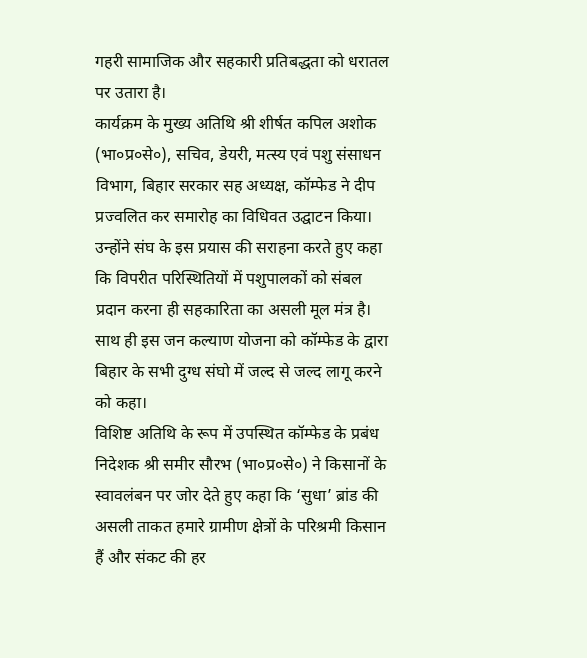गहरी सामाजिक और सहकारी प्रतिबद्धता को धरातल पर उतारा है।
कार्यक्रम के मुख्य अतिथि श्री शीर्षत कपिल अशोक (भा०प्र०से०), सचिव, डेयरी, मत्स्य एवं पशु संसाधन विभाग, बिहार सरकार सह अध्यक्ष, कॉम्फेड ने दीप प्रज्वलित कर समारोह का विधिवत उद्घाटन किया। उन्होंने संघ के इस प्रयास की सराहना करते हुए कहा कि विपरीत परिस्थितियों में पशुपालकों को संबल प्रदान करना ही सहकारिता का असली मूल मंत्र है। साथ ही इस जन कल्याण योजना को कॉम्फेड के द्वारा बिहार के सभी दुग्ध संघो में जल्द से जल्द लागू करने को कहा।
विशिष्ट अतिथि के रूप में उपस्थित कॉम्फेड के प्रबंध निदेशक श्री समीर सौरभ (भा०प्र०से०) ने किसानों के स्वावलंबन पर जोर देते हुए कहा कि ‘सुधा’ ब्रांड की असली ताकत हमारे ग्रामीण क्षेत्रों के परिश्रमी किसान हैं और संकट की हर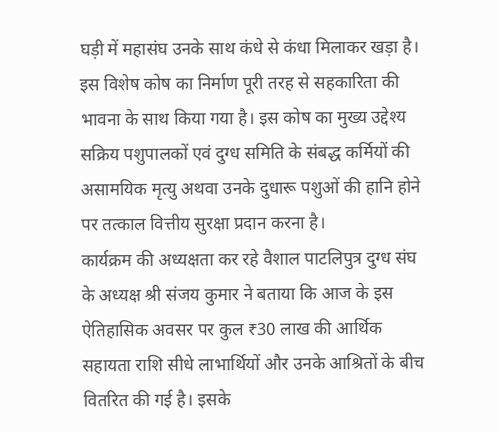घड़ी में महासंघ उनके साथ कंधे से कंधा मिलाकर खड़ा है।
इस विशेष कोष का निर्माण पूरी तरह से सहकारिता की भावना के साथ किया गया है। इस कोष का मुख्य उद्देश्य सक्रिय पशुपालकों एवं दुग्ध समिति के संबद्ध कर्मियों की असामयिक मृत्यु अथवा उनके दुधारू पशुओं की हानि होने पर तत्काल वित्तीय सुरक्षा प्रदान करना है।
कार्यक्रम की अध्यक्षता कर रहे वैशाल पाटलिपुत्र दुग्ध संघ के अध्यक्ष श्री संजय कुमार ने बताया कि आज के इस ऐतिहासिक अवसर पर कुल ₹30 लाख की आर्थिक सहायता राशि सीधे लाभार्थियों और उनके आश्रितों के बीच वितरित की गई है। इसके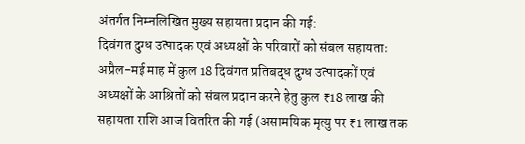अंतर्गत निम्नलिखित मुख्य सहायता प्रदान की गई:
दिवंगत दुग्ध उत्पादक एवं अध्यक्षों के परिवारों को संबल सहायताः अप्रैल-मई माह में कुल 18 दिवंगत प्रतिबद्ध दुग्ध उत्पादकों एवं अध्यक्षों के आश्रितों को संबल प्रदान करने हेतु कुल ₹18 लाख की सहायता राशि आज वितरित की गई (असामयिक मृत्यु पर ₹1 लाख तक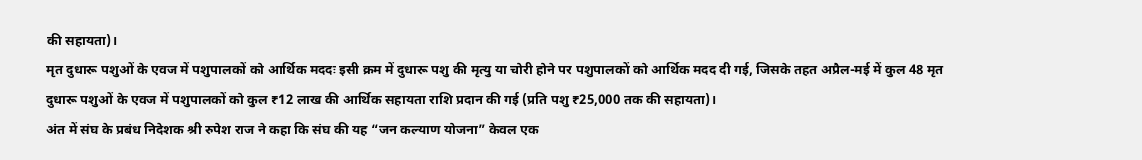की सहायता)।
मृत दुधारू पशुओं के एवज में पशुपालकों को आर्थिक मददः इसी क्रम में दुधारू पशु की मृत्यु या चोरी होने पर पशुपालकों को आर्थिक मदद दी गई, जिसके तहत अप्रैल-मई में कुल 48 मृत दुधारू पशुओं के एवज में पशुपालकों को कुल ₹12 लाख की आर्थिक सहायता राशि प्रदान की गई (प्रति पशु ₹25,000 तक की सहायता)।
अंत में संघ के प्रबंध निदेशक श्री रुपेश राज ने कहा कि संघ की यह “जन कल्याण योजना” केवल एक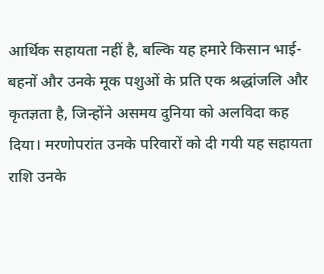आर्थिक सहायता नहीं है, बल्कि यह हमारे किसान भाई-बहनों और उनके मूक पशुओं के प्रति एक श्रद्धांजलि और कृतज्ञता है, जिन्होंने असमय दुनिया को अलविदा कह दिया। मरणोपरांत उनके परिवारों को दी गयी यह सहायता राशि उनके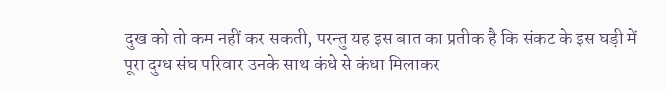दुख को तो कम नहीं कर सकती, परन्तु यह इस बात का प्रतीक है कि संकट के इस घड़ी में पूरा दुग्ध संघ परिवार उनके साथ कंधे से कंधा मिलाकर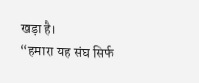खड़ा है।
“हमारा यह संघ सिर्फ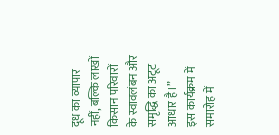दूध का व्यापार नहीं, बल्कि लाखों किसान परिवारों के स्वावलंबन और समृद्धि का अटूट आधार है।”
इस कार्यक्रम में समारोह में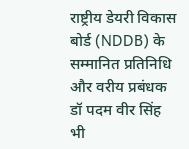राष्ट्रीय डेयरी विकास बोर्ड (NDDB) के सम्मानित प्रतिनिधि और वरीय प्रबंधक डॉ पदम वीर सिंह भी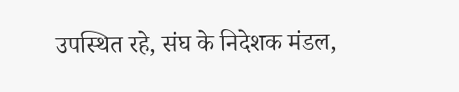उपस्थित रहे, संघ के निदेशक मंडल,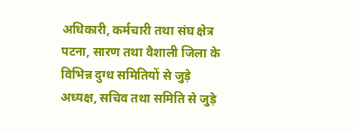अधिकारी, कर्मचारी तथा संघ क्षेत्र पटना, सारण तथा वैशाली जिला के विभिन्न दुग्ध समितियों से जुड़े अध्यक्ष, सचिव तथा समिति से जुड़े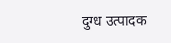दुग्ध उत्पादक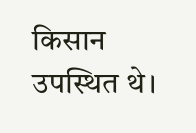किसान उपस्थित थे।